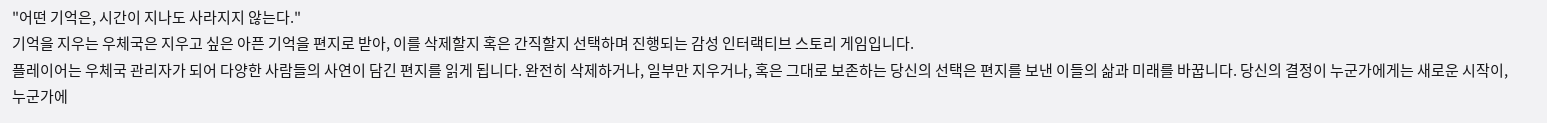"어떤 기억은, 시간이 지나도 사라지지 않는다."
기억을 지우는 우체국은 지우고 싶은 아픈 기억을 편지로 받아, 이를 삭제할지 혹은 간직할지 선택하며 진행되는 감성 인터랙티브 스토리 게임입니다.
플레이어는 우체국 관리자가 되어 다양한 사람들의 사연이 담긴 편지를 읽게 됩니다. 완전히 삭제하거나, 일부만 지우거나, 혹은 그대로 보존하는 당신의 선택은 편지를 보낸 이들의 삶과 미래를 바꿉니다. 당신의 결정이 누군가에게는 새로운 시작이, 누군가에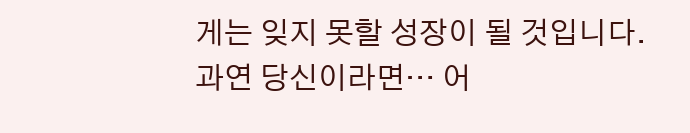게는 잊지 못할 성장이 될 것입니다.
과연 당신이라면… 어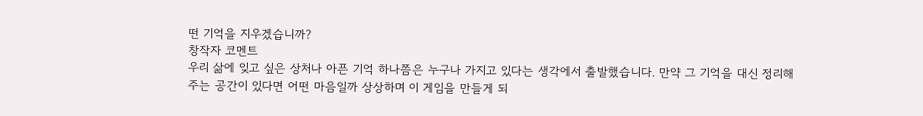떤 기억을 지우겠습니까?
창작자 코멘트
우리 삶에 잊고 싶은 상처나 아픈 기억 하나쯤은 누구나 가지고 있다는 생각에서 출발했습니다. 만약 그 기억을 대신 정리해 주는 공간이 있다면 어떤 마음일까 상상하며 이 게임을 만들게 되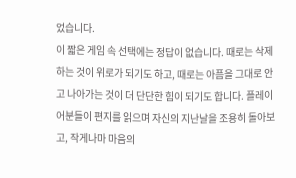었습니다.
이 짧은 게임 속 선택에는 정답이 없습니다. 때로는 삭제하는 것이 위로가 되기도 하고, 때로는 아픔을 그대로 안고 나아가는 것이 더 단단한 힘이 되기도 합니다. 플레이어분들이 편지를 읽으며 자신의 지난날을 조용히 돌아보고, 작게나마 마음의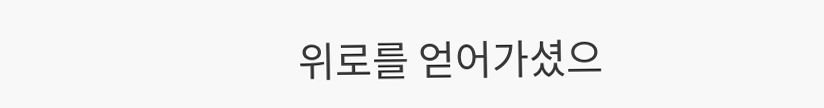위로를 얻어가셨으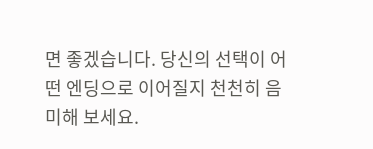면 좋겠습니다. 당신의 선택이 어떤 엔딩으로 이어질지 천천히 음미해 보세요.